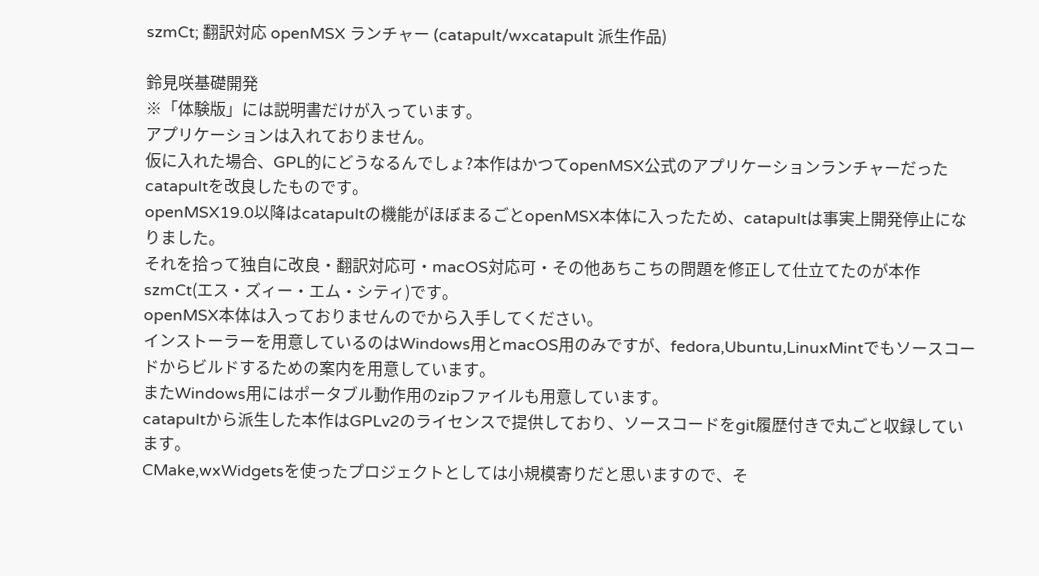szmCt; 翻訳対応 openMSX ランチャー (catapult/wxcatapult 派生作品)

鈴見咲基礎開発
※「体験版」には説明書だけが入っています。
アプリケーションは入れておりません。
仮に入れた場合、GPL的にどうなるんでしょ?本作はかつてopenMSX公式のアプリケーションランチャーだったcatapultを改良したものです。
openMSX19.0以降はcatapultの機能がほぼまるごとopenMSX本体に入ったため、catapultは事実上開発停止になりました。
それを拾って独自に改良・翻訳対応可・macOS対応可・その他あちこちの問題を修正して仕立てたのが本作szmCt(エス・ズィー・エム・シティ)です。
openMSX本体は入っておりませんのでから入手してください。
インストーラーを用意しているのはWindows用とmacOS用のみですが、fedora,Ubuntu,LinuxMintでもソースコードからビルドするための案内を用意しています。
またWindows用にはポータブル動作用のzipファイルも用意しています。
catapultから派生した本作はGPLv2のライセンスで提供しており、ソースコードをgit履歴付きで丸ごと収録しています。
CMake,wxWidgetsを使ったプロジェクトとしては小規模寄りだと思いますので、そ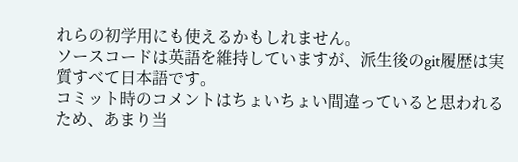れらの初学用にも使えるかもしれません。
ソースコードは英語を維持していますが、派生後のgit履歴は実質すべて日本語です。
コミット時のコメントはちょいちょい間違っていると思われるため、あまり当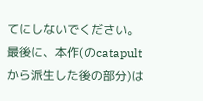てにしないでください。
最後に、本作(のcatapultから派生した後の部分)は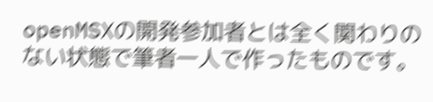openMSXの開発参加者とは全く関わりのない状態で筆者一人で作ったものです。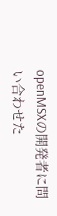openMSXの開発者に問い合わせた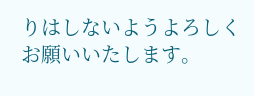りはしないようよろしくお願いいたします。